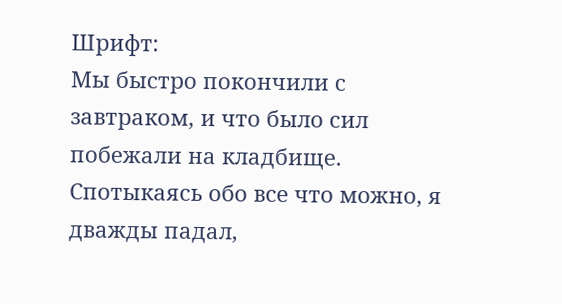Шрифт:
Мы быстро покончили с завтраком, и что было сил побежали на кладбище. Спотыкаясь обо все что можно, я дважды падал,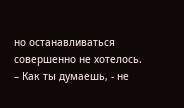но останавливаться совершенно не хотелось.
– Как ты думаешь, - не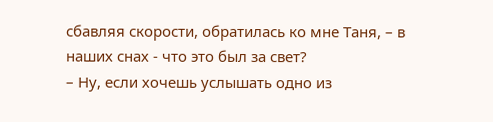сбавляя скорости, обратилась ко мне Таня, – в наших снах - что это был за свет?
– Ну, если хочешь услышать одно из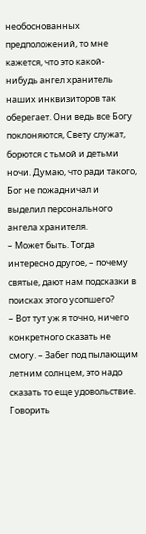необоснованных предположений, то мне кажется, что это какой-нибудь ангел хранитель наших инквизиторов так оберегает. Они ведь все Богу поклоняются, Свету служат, борются с тьмой и детьми ночи. Думаю, что ради такого, Бог не пожадничал и выделил персонального ангела хранителя.
– Может быть. Тогда интересно другое, – почему святые, дают нам подсказки в поисках этого усопшего?
– Вот тут уж я точно, ничего конкретного сказать не смогу. – Забег под пылающим летним солнцем, это надо сказать то еще удовольствие. Говорить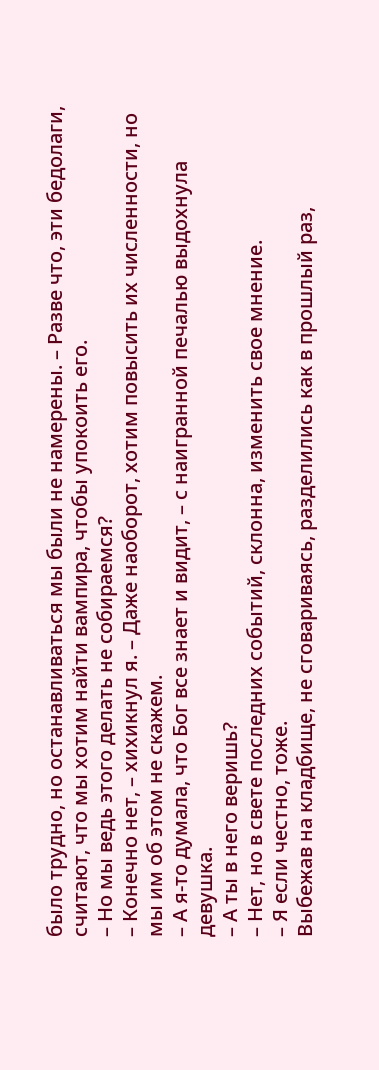было трудно, но останавливаться мы были не намерены. – Разве что, эти бедолаги, считают, что мы хотим найти вампира, чтобы упокоить его.
– Но мы ведь этого делать не собираемся?
– Конечно нет, – хихикнул я. – Даже наоборот, хотим повысить их численности, но мы им об этом не скажем.
– А я-то думала, что Бог все знает и видит, – с наигранной печалью выдохнула девушка.
– А ты в него веришь?
– Нет, но в свете последних событий, склонна, изменить свое мнение.
– Я если честно, тоже.
Выбежав на кладбище, не сговариваясь, разделились как в прошлый раз,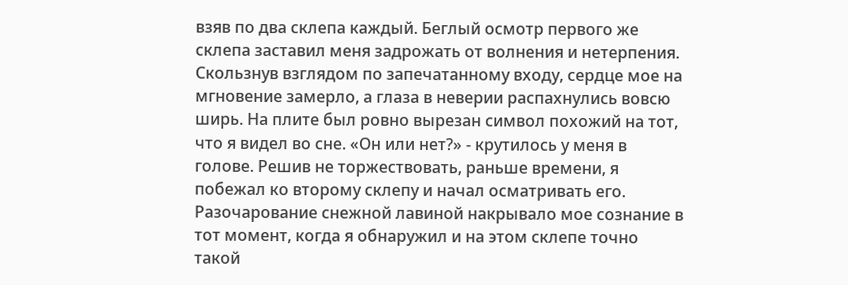взяв по два склепа каждый. Беглый осмотр первого же склепа заставил меня задрожать от волнения и нетерпения. Скользнув взглядом по запечатанному входу, сердце мое на мгновение замерло, а глаза в неверии распахнулись вовсю ширь. На плите был ровно вырезан символ похожий на тот, что я видел во сне. «Он или нет?» - крутилось у меня в голове. Решив не торжествовать, раньше времени, я побежал ко второму склепу и начал осматривать его. Разочарование снежной лавиной накрывало мое сознание в тот момент, когда я обнаружил и на этом склепе точно такой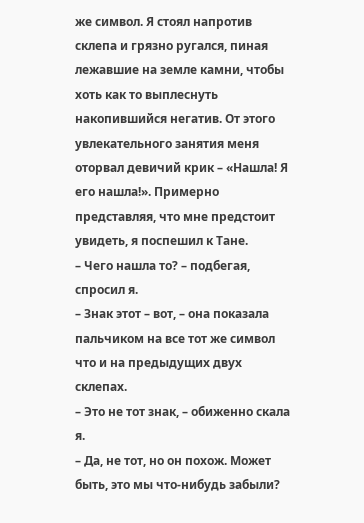же символ. Я стоял напротив склепа и грязно ругался, пиная лежавшие на земле камни, чтобы хоть как то выплеснуть накопившийся негатив. От этого увлекательного занятия меня оторвал девичий крик – «Нашла! Я его нашла!». Примерно представляя, что мне предстоит увидеть, я поспешил к Тане.
– Чего нашла то? – подбегая, спросил я.
– Знак этот – вот, – она показала пальчиком на все тот же символ что и на предыдущих двух склепах.
– Это не тот знак, – обиженно скала я.
– Да, не тот, но он похож. Может быть, это мы что-нибудь забыли?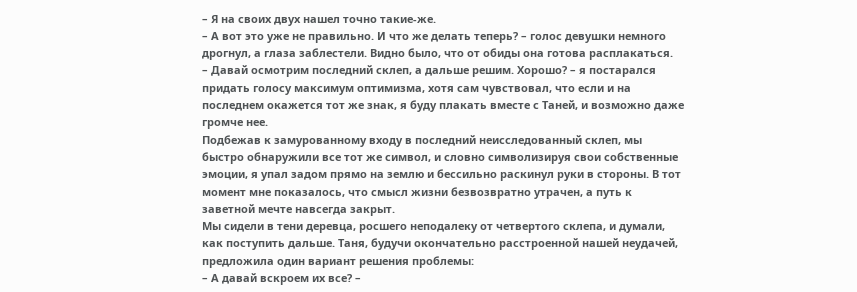– Я на своих двух нашел точно такие-же.
– А вот это уже не правильно. И что же делать теперь? – голос девушки немного дрогнул, а глаза заблестели. Видно было, что от обиды она готова расплакаться.
– Давай осмотрим последний склеп, а дальше решим. Хорошо? – я постарался придать голосу максимум оптимизма, хотя сам чувствовал, что если и на последнем окажется тот же знак, я буду плакать вместе с Таней, и возможно даже громче нее.
Подбежав к замурованному входу в последний неисследованный склеп, мы быстро обнаружили все тот же символ, и словно символизируя свои собственные эмоции, я упал задом прямо на землю и бессильно раскинул руки в стороны. В тот момент мне показалось, что смысл жизни безвозвратно утрачен, а путь к заветной мечте навсегда закрыт.
Мы сидели в тени деревца, росшего неподалеку от четвертого склепа, и думали, как поступить дальше. Таня, будучи окончательно расстроенной нашей неудачей, предложила один вариант решения проблемы:
– А давай вскроем их все? –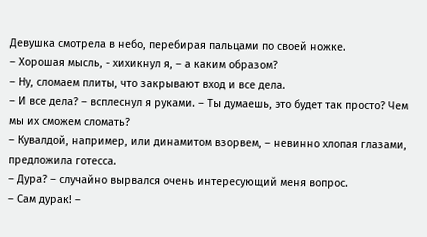Девушка смотрела в небо, перебирая пальцами по своей ножке.
– Хорошая мысль, - хихикнул я, – а каким образом?
– Ну, сломаем плиты, что закрывают вход и все дела.
– И все дела? – всплеснул я руками. – Ты думаешь, это будет так просто? Чем мы их сможем сломать?
– Кувалдой, например, или динамитом взорвем, – невинно хлопая глазами, предложила готесса.
– Дура? – случайно вырвался очень интересующий меня вопрос.
– Сам дурак! –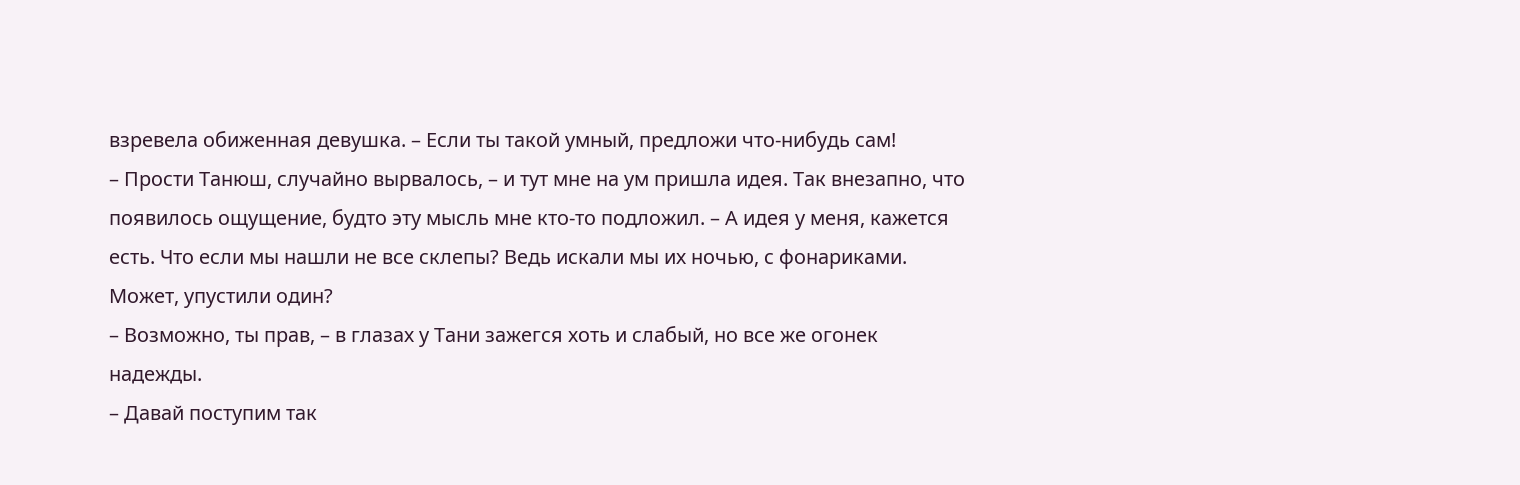взревела обиженная девушка. – Если ты такой умный, предложи что-нибудь сам!
– Прости Танюш, случайно вырвалось, – и тут мне на ум пришла идея. Так внезапно, что появилось ощущение, будто эту мысль мне кто-то подложил. – А идея у меня, кажется есть. Что если мы нашли не все склепы? Ведь искали мы их ночью, с фонариками. Может, упустили один?
– Возможно, ты прав, – в глазах у Тани зажегся хоть и слабый, но все же огонек надежды.
– Давай поступим так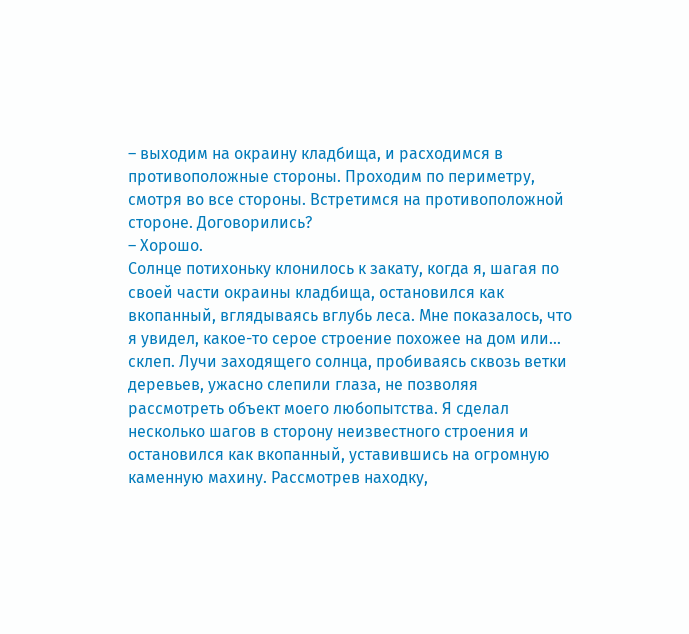– выходим на окраину кладбища, и расходимся в противоположные стороны. Проходим по периметру, смотря во все стороны. Встретимся на противоположной стороне. Договорились?
– Хорошо.
Солнце потихоньку клонилось к закату, когда я, шагая по своей части окраины кладбища, остановился как вкопанный, вглядываясь вглубь леса. Мне показалось, что я увидел, какое-то серое строение похожее на дом или… склеп. Лучи заходящего солнца, пробиваясь сквозь ветки деревьев, ужасно слепили глаза, не позволяя рассмотреть объект моего любопытства. Я сделал несколько шагов в сторону неизвестного строения и остановился как вкопанный, уставившись на огромную каменную махину. Рассмотрев находку,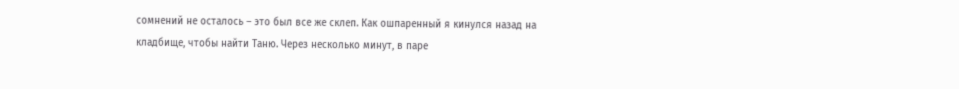сомнений не осталось – это был все же склеп. Как ошпаренный я кинулся назад на кладбище, чтобы найти Таню. Через несколько минут, в паре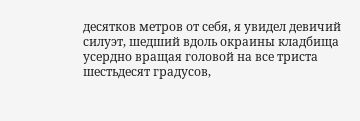десятков метров от себя, я увидел девичий силуэт, шедший вдоль окраины кладбища усердно вращая головой на все триста шестьдесят градусов,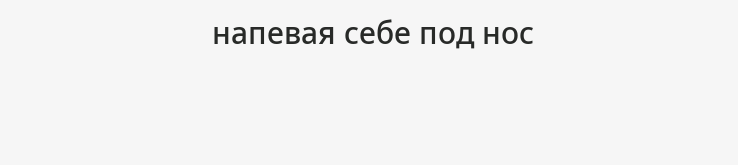напевая себе под нос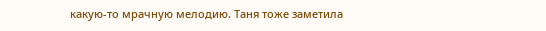какую-то мрачную мелодию. Таня тоже заметила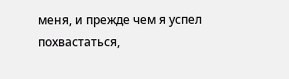меня, и прежде чем я успел похвастаться,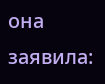она заявила: